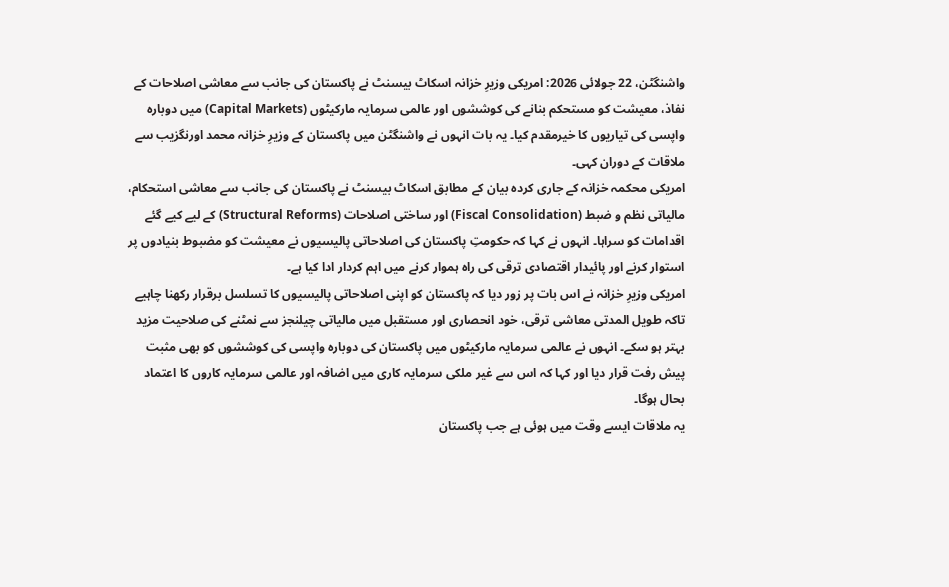واشنگٹن، 22 جولائی 2026: امریکی وزیرِ خزانہ اسکاٹ بیسنٹ نے پاکستان کی جانب سے معاشی اصلاحات کے نفاذ، معیشت کو مستحکم بنانے کی کوششوں اور عالمی سرمایہ مارکیٹوں (Capital Markets) میں دوبارہ واپسی کی تیاریوں کا خیرمقدم کیا۔ یہ بات انہوں نے واشنگٹن میں پاکستان کے وزیرِ خزانہ محمد اورنگزیب سے ملاقات کے دوران کہی۔
امریکی محکمہ خزانہ کے جاری کردہ بیان کے مطابق اسکاٹ بیسنٹ نے پاکستان کی جانب سے معاشی استحکام، مالیاتی نظم و ضبط (Fiscal Consolidation) اور ساختی اصلاحات (Structural Reforms) کے لیے کیے گئے اقدامات کو سراہا۔ انہوں نے کہا کہ حکومتِ پاکستان کی اصلاحاتی پالیسیوں نے معیشت کو مضبوط بنیادوں پر استوار کرنے اور پائیدار اقتصادی ترقی کی راہ ہموار کرنے میں اہم کردار ادا کیا ہے۔
امریکی وزیرِ خزانہ نے اس بات پر زور دیا کہ پاکستان کو اپنی اصلاحاتی پالیسیوں کا تسلسل برقرار رکھنا چاہیے تاکہ طویل المدتی معاشی ترقی، خود انحصاری اور مستقبل میں مالیاتی چیلنجز سے نمٹنے کی صلاحیت مزید بہتر ہو سکے۔ انہوں نے عالمی سرمایہ مارکیٹوں میں پاکستان کی دوبارہ واپسی کی کوششوں کو بھی مثبت پیش رفت قرار دیا اور کہا کہ اس سے غیر ملکی سرمایہ کاری میں اضافہ اور عالمی سرمایہ کاروں کا اعتماد بحال ہوگا۔
یہ ملاقات ایسے وقت میں ہوئی ہے جب پاکستان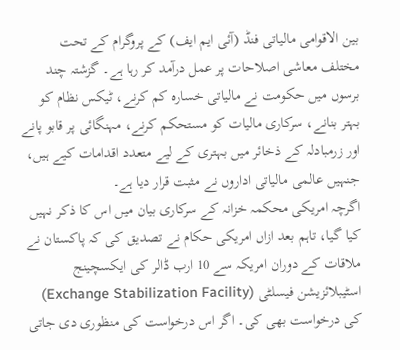بین الاقوامی مالیاتی فنڈ (آئی ایم ایف) کے پروگرام کے تحت مختلف معاشی اصلاحات پر عمل درآمد کر رہا ہے۔ گزشتہ چند برسوں میں حکومت نے مالیاتی خسارہ کم کرنے، ٹیکس نظام کو بہتر بنانے، سرکاری مالیات کو مستحکم کرنے، مہنگائی پر قابو پانے اور زرمبادلہ کے ذخائر میں بہتری کے لیے متعدد اقدامات کیے ہیں، جنہیں عالمی مالیاتی اداروں نے مثبت قرار دیا ہے۔
اگرچہ امریکی محکمہ خزانہ کے سرکاری بیان میں اس کا ذکر نہیں کیا گیا، تاہم بعد ازاں امریکی حکام نے تصدیق کی کہ پاکستان نے ملاقات کے دوران امریکہ سے 10 ارب ڈالر کی ایکسچینج اسٹیبلائزیشن فیسلٹی (Exchange Stabilization Facility) کی درخواست بھی کی۔ اگر اس درخواست کی منظوری دی جاتی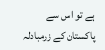ہے تو اس سے پاکستان کے زرمبادلہ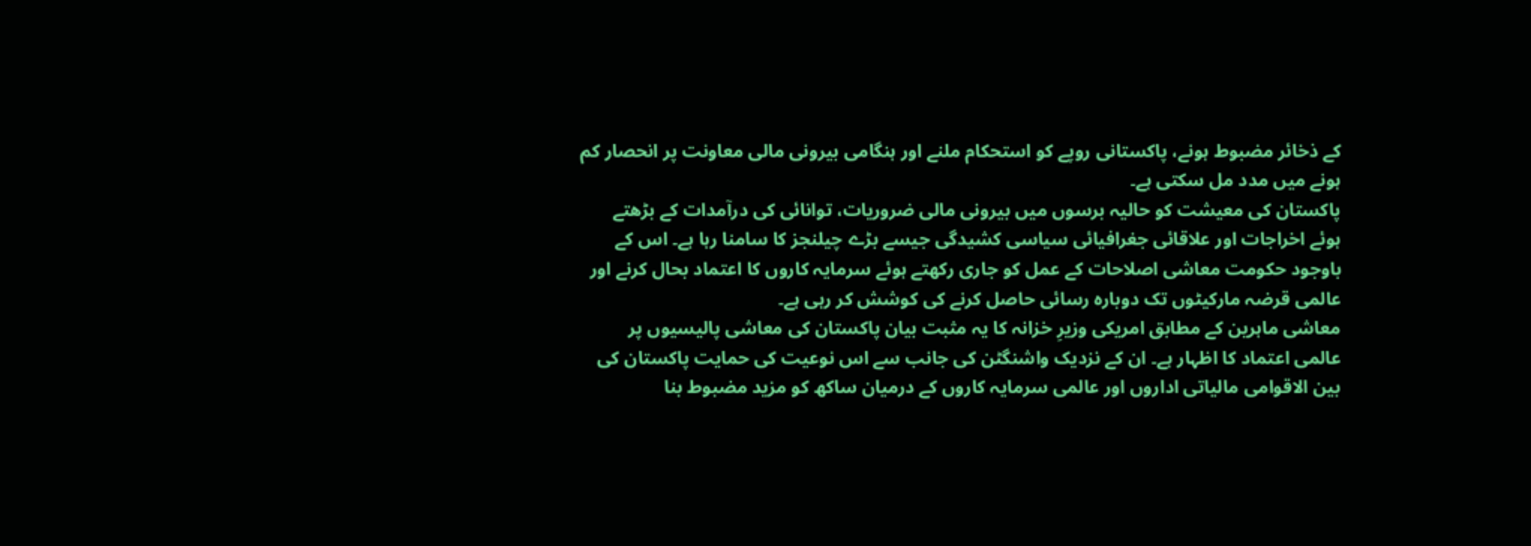کے ذخائر مضبوط ہونے، پاکستانی روپے کو استحکام ملنے اور ہنگامی بیرونی مالی معاونت پر انحصار کم ہونے میں مدد مل سکتی ہے۔
پاکستان کی معیشت کو حالیہ برسوں میں بیرونی مالی ضروریات، توانائی کی درآمدات کے بڑھتے ہوئے اخراجات اور علاقائی جغرافیائی سیاسی کشیدگی جیسے بڑے چیلنجز کا سامنا رہا ہے۔ اس کے باوجود حکومت معاشی اصلاحات کے عمل کو جاری رکھتے ہوئے سرمایہ کاروں کا اعتماد بحال کرنے اور عالمی قرضہ مارکیٹوں تک دوبارہ رسائی حاصل کرنے کی کوشش کر رہی ہے۔
معاشی ماہرین کے مطابق امریکی وزیرِ خزانہ کا یہ مثبت بیان پاکستان کی معاشی پالیسیوں پر عالمی اعتماد کا اظہار ہے۔ ان کے نزدیک واشنگٹن کی جانب سے اس نوعیت کی حمایت پاکستان کی بین الاقوامی مالیاتی اداروں اور عالمی سرمایہ کاروں کے درمیان ساکھ کو مزید مضبوط بنا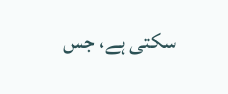سکتی ہے، جس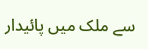سے ملک میں پائیدار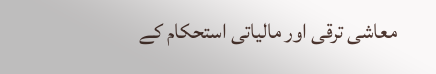معاشی ترقی اور مالیاتی استحکام کے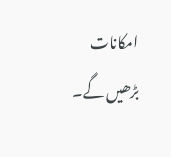امکانات بڑھیں گے۔